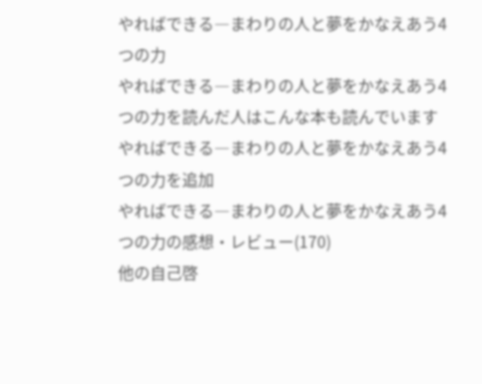やればできる―まわりの人と夢をかなえあう4つの力
やればできる―まわりの人と夢をかなえあう4つの力を読んだ人はこんな本も読んでいます
やればできる―まわりの人と夢をかなえあう4つの力を追加
やればできる―まわりの人と夢をかなえあう4つの力の感想・レビュー(170)
他の自己啓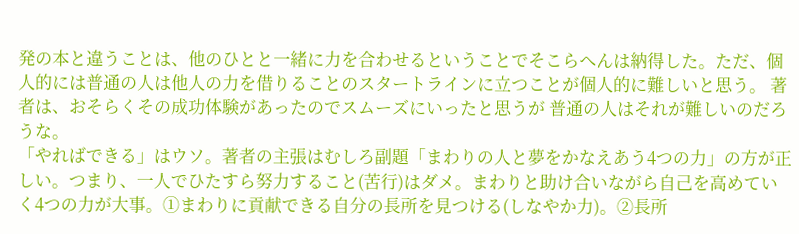発の本と違うことは、他のひとと一緒に力を合わせるということでそこらへんは納得した。ただ、個人的には普通の人は他人の力を借りることのスタートラインに立つことが個人的に難しいと思う。 著者は、おそらくその成功体験があったのでスムーズにいったと思うが 普通の人はそれが難しいのだろうな。
「やればできる」はウソ。著者の主張はむしろ副題「まわりの人と夢をかなえあう4つの力」の方が正しい。つまり、一人でひたすら努力すること(苦行)はダメ。まわりと助け合いながら自己を高めていく4つの力が大事。①まわりに貢献できる自分の長所を見つける(しなやか力)。②長所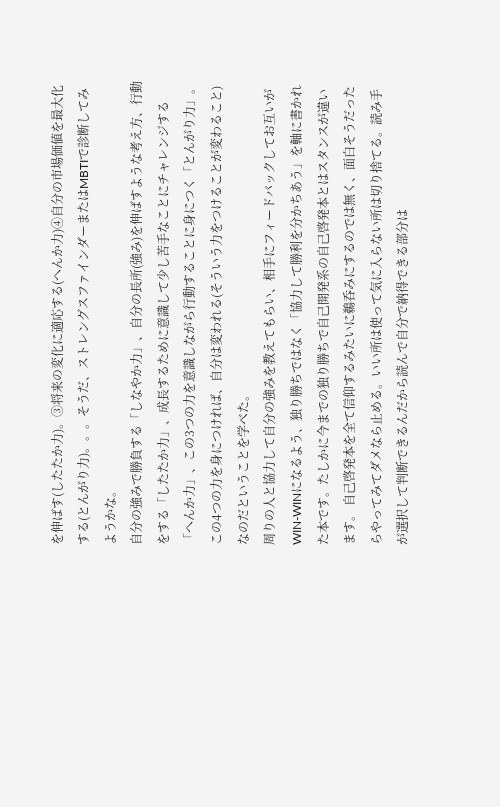を伸ばす(したたか力)。③将来の変化に適応する(へんか力)④自分の市場価値を最大化する(とんがり力)。。。そうだ、ストレングスファインダーまたはMBTIで診断してみようかな。
自分の強みで勝負する「しなやか力」、自分の長所(強み)を伸ばすような考え方、行動をする「したたか力」、成長するために意識して少し苦手なことにチャレンジする「へんか力」、この3つの力を意識しながら行動することに身につく「とんがり力」。この4つの力を身につければ、自分は変われる(そういう力をつけることが変わること)なのだということを学べた。
周りの人と協力して自分の強みを教えてもらい、相手にフィードバックしてお互いがWIN-WINになるよう、独り勝ちではなく「協力して勝利を分かちあう」を軸に書かれた本です。たしかに今までの独り勝ちで自己開発系の自己啓発本とはスタンスが違います。 自己啓発本を全て信仰するみたいに鵜呑みにするのでは無く、面白そうだったらやってみてダメなら止める。いい所は使って気に入らない所は切り捨てる。読み手が選択して判断できるんだから読んで自分で納得できる部分は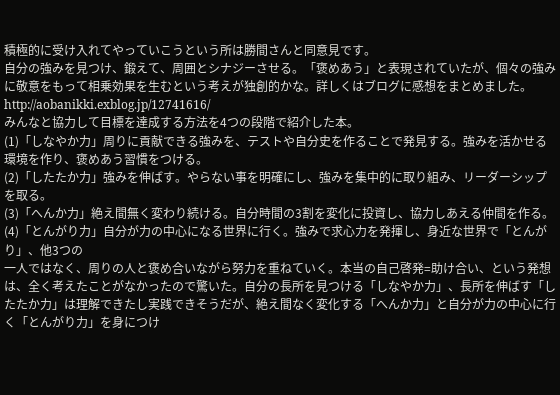積極的に受け入れてやっていこうという所は勝間さんと同意見です。
自分の強みを見つけ、鍛えて、周囲とシナジーさせる。「褒めあう」と表現されていたが、個々の強みに敬意をもって相乗効果を生むという考えが独創的かな。詳しくはブログに感想をまとめました。http://aobanikki.exblog.jp/12741616/
みんなと協力して目標を達成する方法を4つの段階で紹介した本。
(1)「しなやか力」周りに貢献できる強みを、テストや自分史を作ることで発見する。強みを活かせる環境を作り、褒めあう習慣をつける。
(2)「したたか力」強みを伸ばす。やらない事を明確にし、強みを集中的に取り組み、リーダーシップを取る。
(3)「へんか力」絶え間無く変わり続ける。自分時間の3割を変化に投資し、協力しあえる仲間を作る。
(4)「とんがり力」自分が力の中心になる世界に行く。強みで求心力を発揮し、身近な世界で「とんがり」、他3つの
一人ではなく、周りの人と褒め合いながら努力を重ねていく。本当の自己啓発=助け合い、という発想は、全く考えたことがなかったので驚いた。自分の長所を見つける「しなやか力」、長所を伸ばす「したたか力」は理解できたし実践できそうだが、絶え間なく変化する「へんか力」と自分が力の中心に行く「とんがり力」を身につけ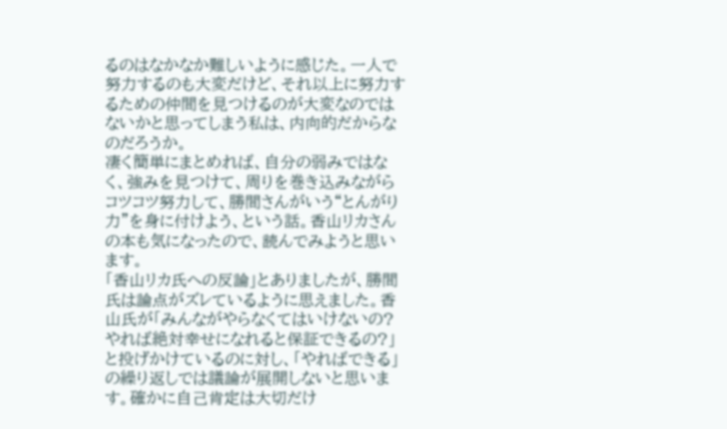るのはなかなか難しいように感じた。一人で努力するのも大変だけど、それ以上に努力するための仲間を見つけるのが大変なのではないかと思ってしまう私は、内向的だからなのだろうか。
凄く簡単にまとめれば、自分の弱みではなく、強みを見つけて、周りを巻き込みながらコツコツ努力して、勝間さんがいう“とんがり力”を身に付けよう、という話。香山リカさんの本も気になったので、読んでみようと思います。
「香山リカ氏への反論」とありましたが、勝間氏は論点がズレているように思えました。香山氏が「みんながやらなくてはいけないの?やれば絶対幸せになれると保証できるの?」と投げかけているのに対し、「やればできる」の繰り返しでは議論が展開しないと思います。確かに自己肯定は大切だけ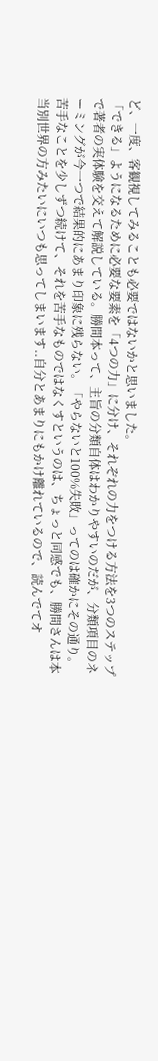ど、一度、客観視してみることも必要ではないかと思いました。
「できる」ようになるために必要な要素を「4つの力」に分け、それぞれの力をつける方法を3つのステップで著者の実体験を交えて解説している。勝間本って、主旨の分類自体はわかりやすいのだが、分類項目のネーミングが今一つで結果的にあまり印象に残らない。「やらないと100%失敗」ってのは確かにその通り。
苦手なことを少しずつ続けて、それを苦手なものではなくすというのは、ちょっと同感でも、勝間さんは本当別世界の方みたいにいつも思ってしまいます..自分とあまりにもかけ離れているので、読んでてオ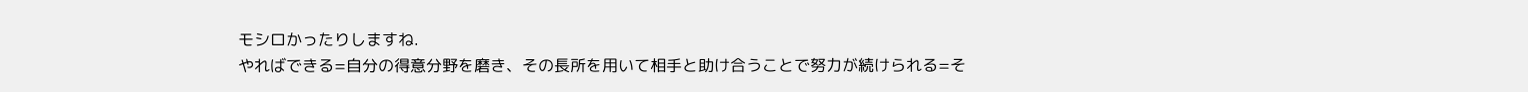モシロかったりしますね.
やればできる=自分の得意分野を磨き、その長所を用いて相手と助け合うことで努力が続けられる=そ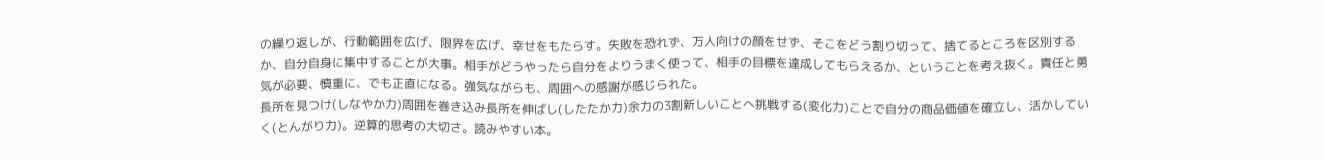の繰り返しが、行動範囲を広げ、限界を広げ、幸せをもたらす。失敗を恐れず、万人向けの顔をせず、そこをどう割り切って、捨てるところを区別するか、自分自身に集中することが大事。相手がどうやったら自分をよりうまく使って、相手の目標を達成してもらえるか、ということを考え抜く。責任と勇気が必要、慎重に、でも正直になる。強気ながらも、周囲への感謝が感じられた。
長所を見つけ(しなやか力)周囲を巻き込み長所を伸ばし(したたか力)余力の3割新しいことへ挑戦する(変化力)ことで自分の商品価値を確立し、活かしていく(とんがり力)。逆算的思考の大切さ。読みやすい本。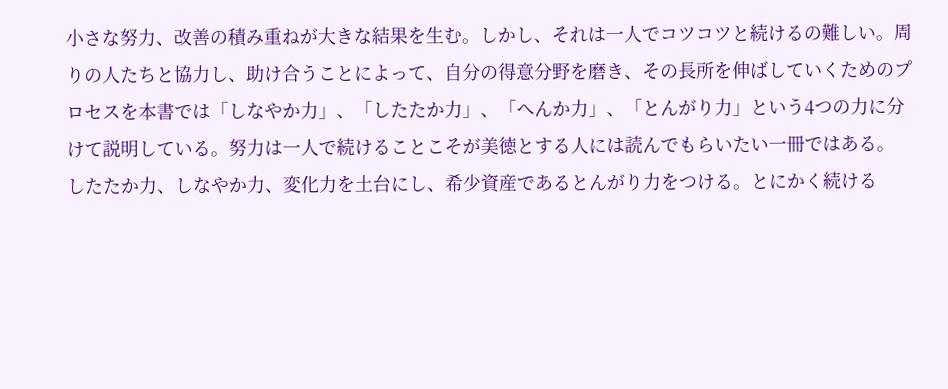小さな努力、改善の積み重ねが大きな結果を生む。しかし、それは一人でコツコツと続けるの難しい。周りの人たちと協力し、助け合うことによって、自分の得意分野を磨き、その長所を伸ばしていくためのプロセスを本書では「しなやか力」、「したたか力」、「へんか力」、「とんがり力」という4つの力に分けて説明している。努力は一人で続けることこそが美徳とする人には読んでもらいたい一冊ではある。
したたか力、しなやか力、変化力を土台にし、希少資産であるとんがり力をつける。とにかく続ける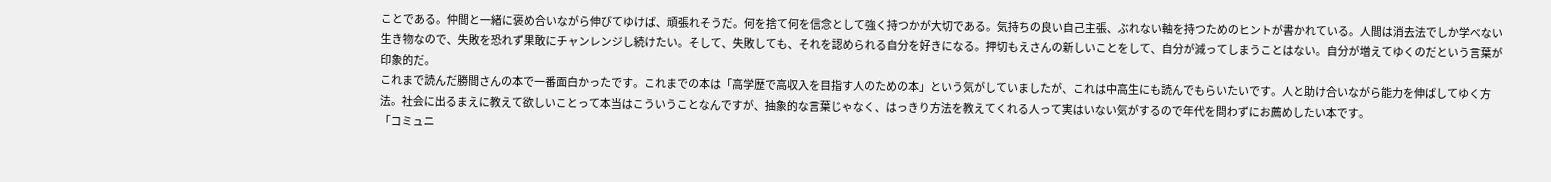ことである。仲間と一緒に褒め合いながら伸びてゆけば、頑張れそうだ。何を捨て何を信念として強く持つかが大切である。気持ちの良い自己主張、ぶれない軸を持つためのヒントが書かれている。人間は消去法でしか学べない生き物なので、失敗を恐れず果敢にチャンレンジし続けたい。そして、失敗しても、それを認められる自分を好きになる。押切もえさんの新しいことをして、自分が減ってしまうことはない。自分が増えてゆくのだという言葉が印象的だ。
これまで読んだ勝間さんの本で一番面白かったです。これまでの本は「高学歴で高収入を目指す人のための本」という気がしていましたが、これは中高生にも読んでもらいたいです。人と助け合いながら能力を伸ばしてゆく方法。社会に出るまえに教えて欲しいことって本当はこういうことなんですが、抽象的な言葉じゃなく、はっきり方法を教えてくれる人って実はいない気がするので年代を問わずにお薦めしたい本です。
「コミュニ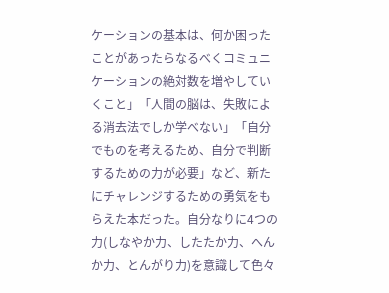ケーションの基本は、何か困ったことがあったらなるべくコミュニケーションの絶対数を増やしていくこと」「人間の脳は、失敗による消去法でしか学べない」「自分でものを考えるため、自分で判断するための力が必要」など、新たにチャレンジするための勇気をもらえた本だった。自分なりに4つの力(しなやか力、したたか力、へんか力、とんがり力)を意識して色々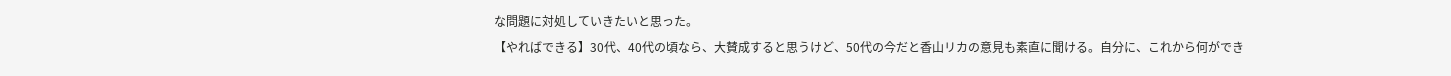な問題に対処していきたいと思った。
【やればできる】30代、40代の頃なら、大賛成すると思うけど、50代の今だと香山リカの意見も素直に聞ける。自分に、これから何ができ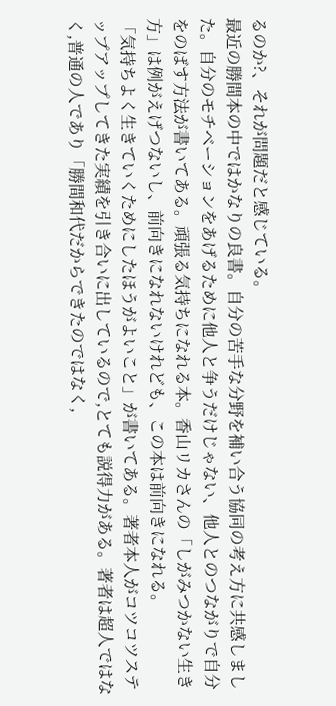るのか?、それが問題だと感じている。
最近の勝間本の中ではかなりの良書。自分の苦手な分野を補い合う協同の考え方に共感しました。自分のモチベーションをあげるために他人と争うだけじゃない、他人とのつながりで自分をのばす方法が書いてある。頑張る気持ちになれる本。香山リカさんの「しがみつかない生き方」は例がえげつないし、前向きになれないけれども、この本は前向きになれる。
「気持ちよく生きていくためにしたほうがよいこと」が書いてある。著者本人がコツコツステップアップしてきた実績を引き合いに出しているので,とても説得力がある。著者は超人ではなく,普通の人であり「勝間和代だからできたのではなく,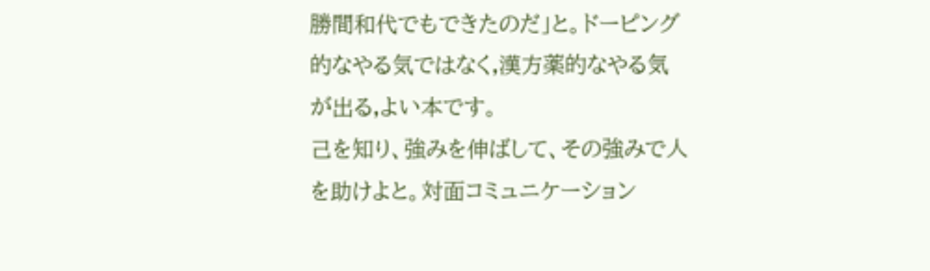勝間和代でもできたのだ」と。ドーピング的なやる気ではなく,漢方薬的なやる気が出る,よい本です。
己を知り、強みを伸ばして、その強みで人を助けよと。対面コミュニケーション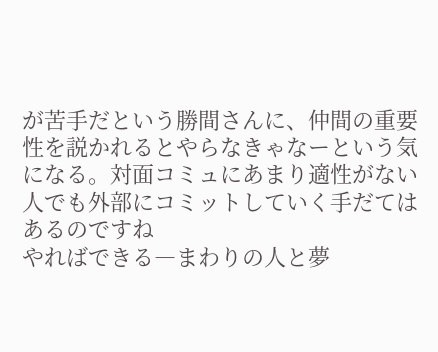が苦手だという勝間さんに、仲間の重要性を説かれるとやらなきゃなーという気になる。対面コミュにあまり適性がない人でも外部にコミットしていく手だてはあるのですね
やればできる―まわりの人と夢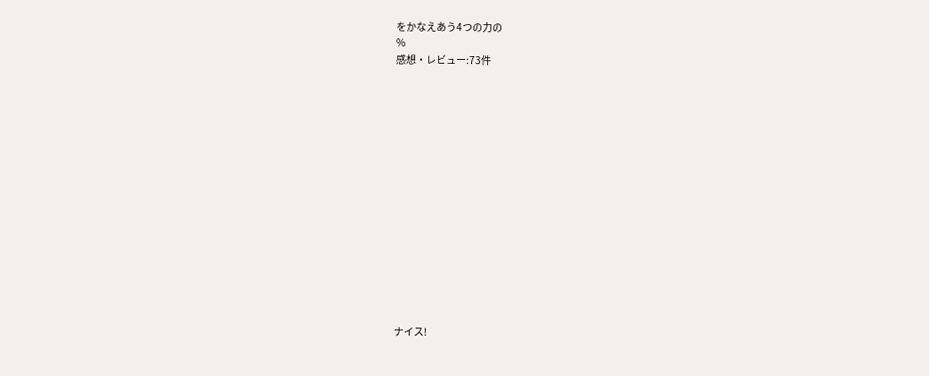をかなえあう4つの力の
%
感想・レビュー:73件















ナイス!